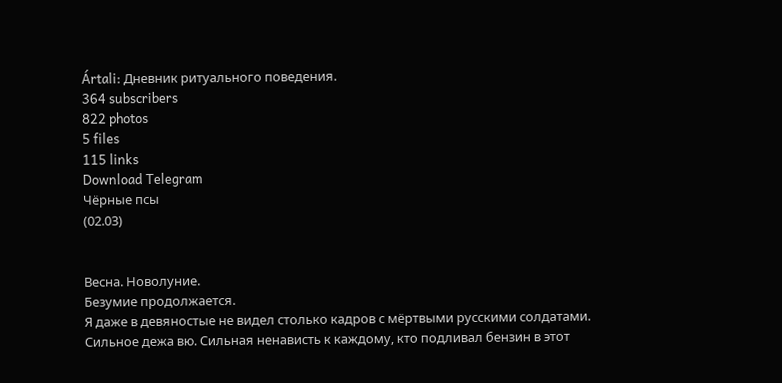Ártali: Дневник ритуального поведения.
364 subscribers
822 photos
5 files
115 links
Download Telegram
Чёрные псы
(02.03)


Весна. Новолуние.
Безумие продолжается.
Я даже в девяностые не видел столько кадров с мёртвыми русскими солдатами. Сильное дежа вю. Сильная ненависть к каждому, кто подливал бензин в этот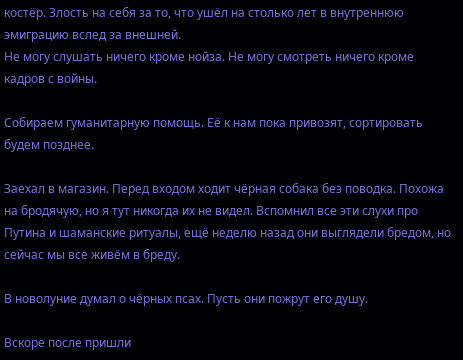костёр. Злость на себя за то, что ушёл на столько лет в внутреннюю эмиграцию вслед за внешней.
Не могу слушать ничего кроме нойза. Не могу смотреть ничего кроме кадров с войны.

Собираем гуманитарную помощь. Её к нам пока привозят, сортировать будем позднее.

Заехал в магазин. Перед входом ходит чёрная собака без поводка. Похожа на бродячую, но я тут никогда их не видел. Вспомнил все эти слухи про Путина и шаманские ритуалы, ещё неделю назад они выглядели бредом, но сейчас мы все живём в бреду.

В новолуние думал о чёрных псах. Пусть они пожрут его душу.

Вскоре после пришли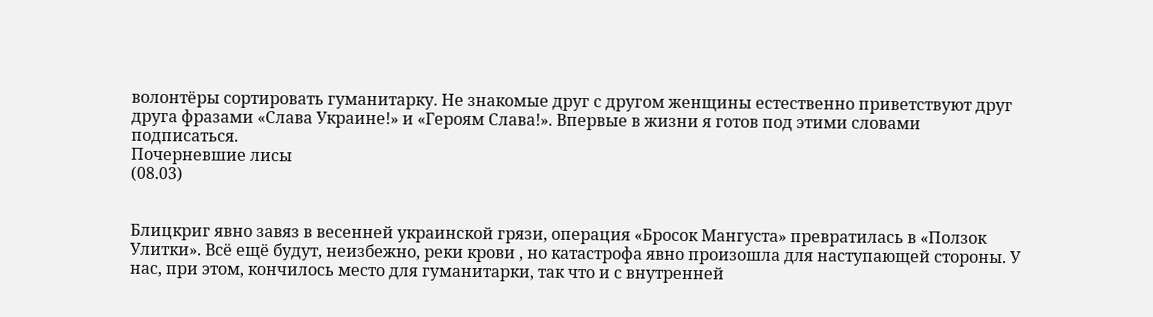волонтёры сортировать гуманитарку. Не знакомые друг с другом женщины естественно приветствуют друг друга фразами «Слава Украине!» и «Героям Слава!». Впервые в жизни я готов под этими словами подписаться.
Почерневшие лисы
(08.03)


Блицкриг явно завяз в весенней украинской грязи, операция «Бросок Мангуста» превратилась в «Ползок Улитки». Всё ещё будут, неизбежно, реки крови , но катастрофа явно произошла для наступающей стороны. У нас, при этом, кончилось место для гуманитарки, так что и с внутренней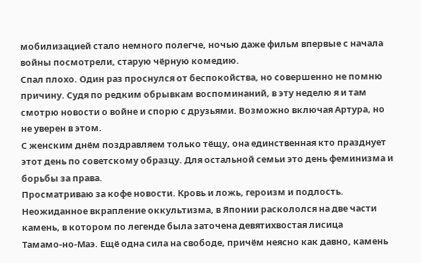мобилизацией стало немного полегче, ночью даже фильм впервые с начала войны посмотрели, старую чёрную комедию.
Спал плохо. Один раз проснулся от беспокойства, но совершенно не помню причину. Судя по редким обрывкам воспоминаний, в эту неделю я и там смотрю новости о войне и спорю с друзьями. Возможно включая Артура, но не уверен в этом.
С женским днём поздравляем только тёщу, она единственная кто празднует этот день по советскому образцу. Для остальной семьи это день феминизма и борьбы за права.
Просматриваю за кофе новости. Кровь и ложь, героизм и подлость. Неожиданное вкрапление оккультизма, в Японии раскололся на две части камень, в котором по легенде была заточена девятихвостая лисица
Тамамо-но-Маэ. Ещё одна сила на свободе, причём неясно как давно, камень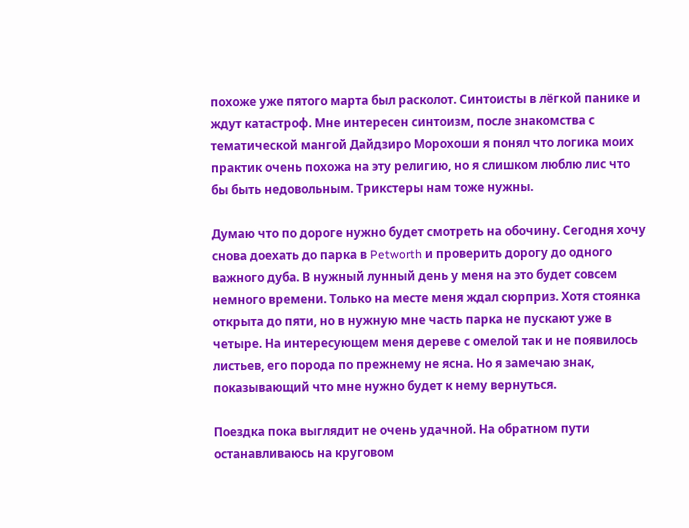похоже уже пятого марта был расколот. Синтоисты в лёгкой панике и ждут катастроф. Мне интересен синтоизм, после знакомства с тематической мангой Дайдзиро Морохоши я понял что логика моих практик очень похожа на эту религию, но я слишком люблю лис что бы быть недовольным. Трикстеры нам тоже нужны.

Думаю что по дороге нужно будет смотреть на обочину. Сегодня хочу снова доехать до парка в Petworth и проверить дорогу до одного важного дуба. В нужный лунный день у меня на это будет совсем немного времени. Только на месте меня ждал сюрприз. Хотя стоянка открыта до пяти, но в нужную мне часть парка не пускают уже в четыре. На интересующем меня дереве с омелой так и не появилось листьев, его порода по прежнему не ясна. Но я замечаю знак, показывающий что мне нужно будет к нему вернуться.

Поездка пока выглядит не очень удачной. На обратном пути останавливаюсь на круговом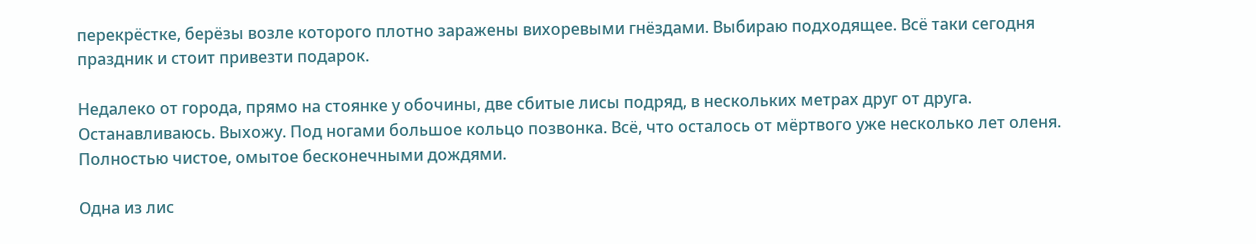перекрёстке, берёзы возле которого плотно заражены вихоревыми гнёздами. Выбираю подходящее. Всё таки сегодня праздник и стоит привезти подарок.

Недалеко от города, прямо на стоянке у обочины, две сбитые лисы подряд, в нескольких метрах друг от друга. Останавливаюсь. Выхожу. Под ногами большое кольцо позвонка. Всё, что осталось от мёртвого уже несколько лет оленя. Полностью чистое, омытое бесконечными дождями.

Одна из лис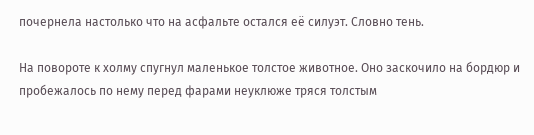почернела настолько что на асфальте остался её силуэт. Словно тень.

На повороте к холму спугнул маленькое толстое животное. Оно заскочило на бордюр и пробежалось по нему перед фарами неуклюже тряся толстым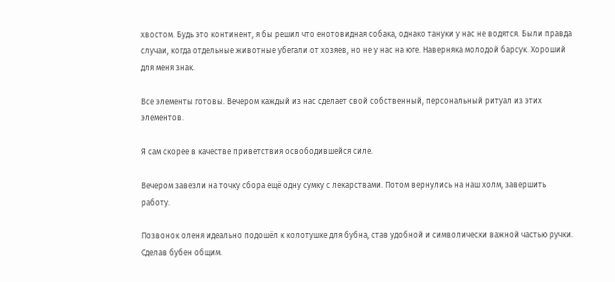хвостом. Будь это континент, я бы решил что енотовидная собака, однако тануки у нас не водятся. Были правда случаи, когда отдельные животные убегали от хозяев, но не у нас на юге. Наверняка молодой барсук. Хороший для меня знак.

Все элементы готовы. Вечером каждый из нас сделает свой собственный, персональный ритуал из этих элементов.

Я сам скорее в качестве приветствия освободившейся силе.

Вечером завезли на точку сбора ещё одну сумку с лекарствами. Потом вернулись на наш холм, завершить работу.

Позвонок оленя идеально подошёл к колотушке для бубна, став удобной и символически важной частью ручки. Сделав бубен общим.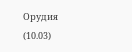Орудия
(10.03)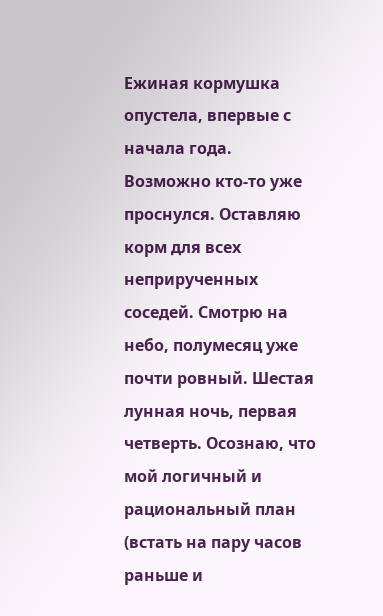Ежиная кормушка опустела, впервые с начала года. Возможно кто-то уже проснулся. Оставляю корм для всех неприрученных соседей. Смотрю на небо, полумесяц уже почти ровный. Шестая лунная ночь, первая четверть. Осознаю, что мой логичный и рациональный план (встать на пару часов раньше и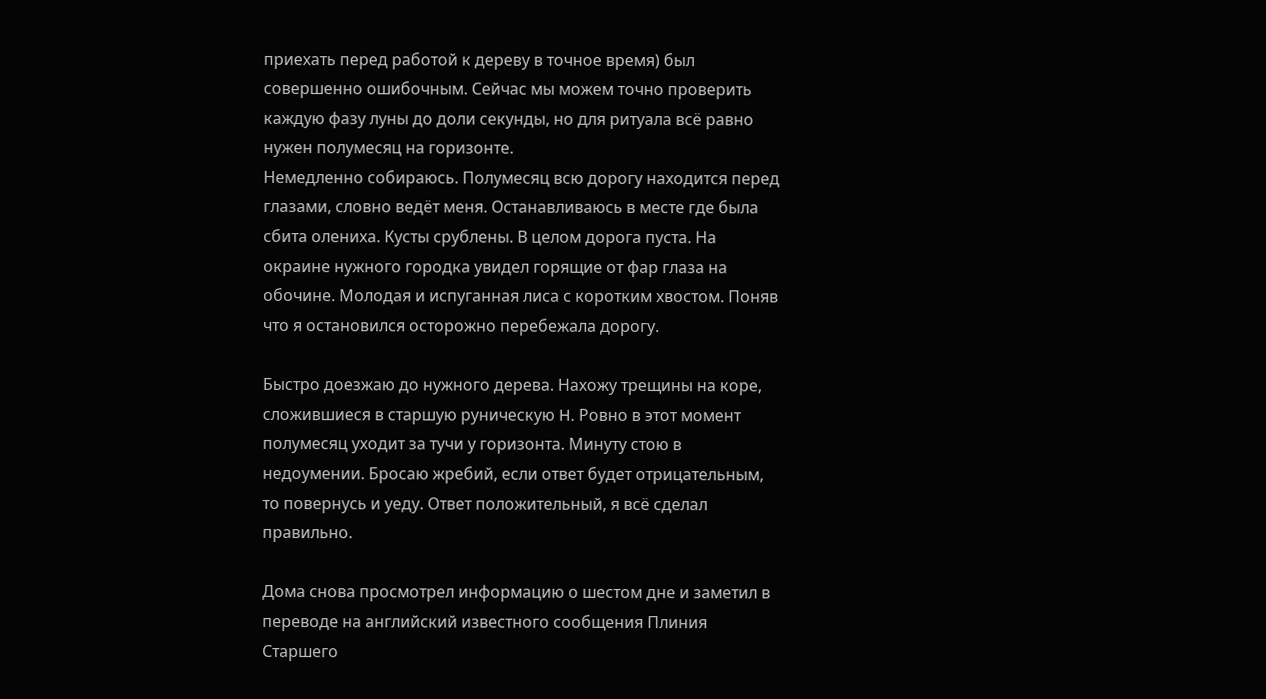приехать перед работой к дереву в точное время) был совершенно ошибочным. Сейчас мы можем точно проверить каждую фазу луны до доли секунды, но для ритуала всё равно нужен полумесяц на горизонте.
Немедленно собираюсь. Полумесяц всю дорогу находится перед глазами, словно ведёт меня. Останавливаюсь в месте где была сбита олениха. Кусты срублены. В целом дорога пуста. На окраине нужного городка увидел горящие от фар глаза на обочине. Молодая и испуганная лиса с коротким хвостом. Поняв что я остановился осторожно перебежала дорогу.

Быстро доезжаю до нужного дерева. Нахожу трещины на коре, сложившиеся в старшую руническую H. Ровно в этот момент полумесяц уходит за тучи у горизонта. Минуту стою в недоумении. Бросаю жребий, если ответ будет отрицательным, то повернусь и уеду. Ответ положительный, я всё сделал правильно.

Дома снова просмотрел информацию о шестом дне и заметил в переводе на английский известного сообщения Плиния Старшего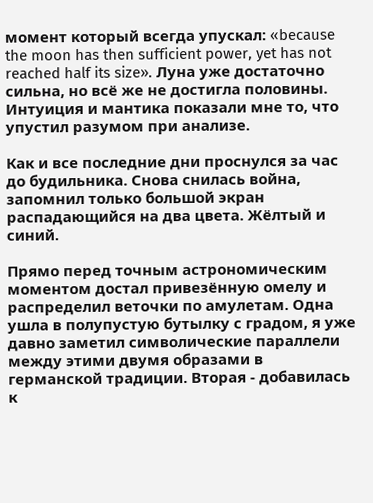момент который всегда упускал: «because the moon has then sufficient power, yet has not reached half its size». Луна уже достаточно сильна, но всё же не достигла половины. Интуиция и мантика показали мне то, что упустил разумом при анализе.

Как и все последние дни проснулся за час до будильника. Снова снилась война, запомнил только большой экран распадающийся на два цвета. Жёлтый и синий.

Прямо перед точным астрономическим моментом достал привезённую омелу и распределил веточки по амулетам. Одна ушла в полупустую бутылку с градом, я уже давно заметил символические параллели между этими двумя образами в германской традиции. Вторая - добавилась к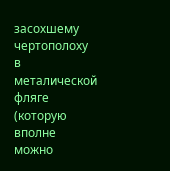засохшему чертополоху в металической фляге (которую вполне можно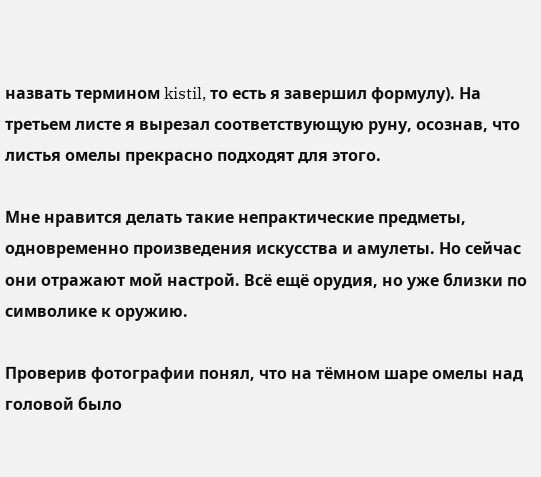назвать термином kistil, то есть я завершил формулу). На третьем листе я вырезал соответствующую руну, осознав, что листья омелы прекрасно подходят для этого.

Мне нравится делать такие непрактические предметы, одновременно произведения искусства и амулеты. Но сейчас они отражают мой настрой. Всё ещё орудия, но уже близки по символике к оружию.

Проверив фотографии понял, что на тёмном шаре омелы над головой было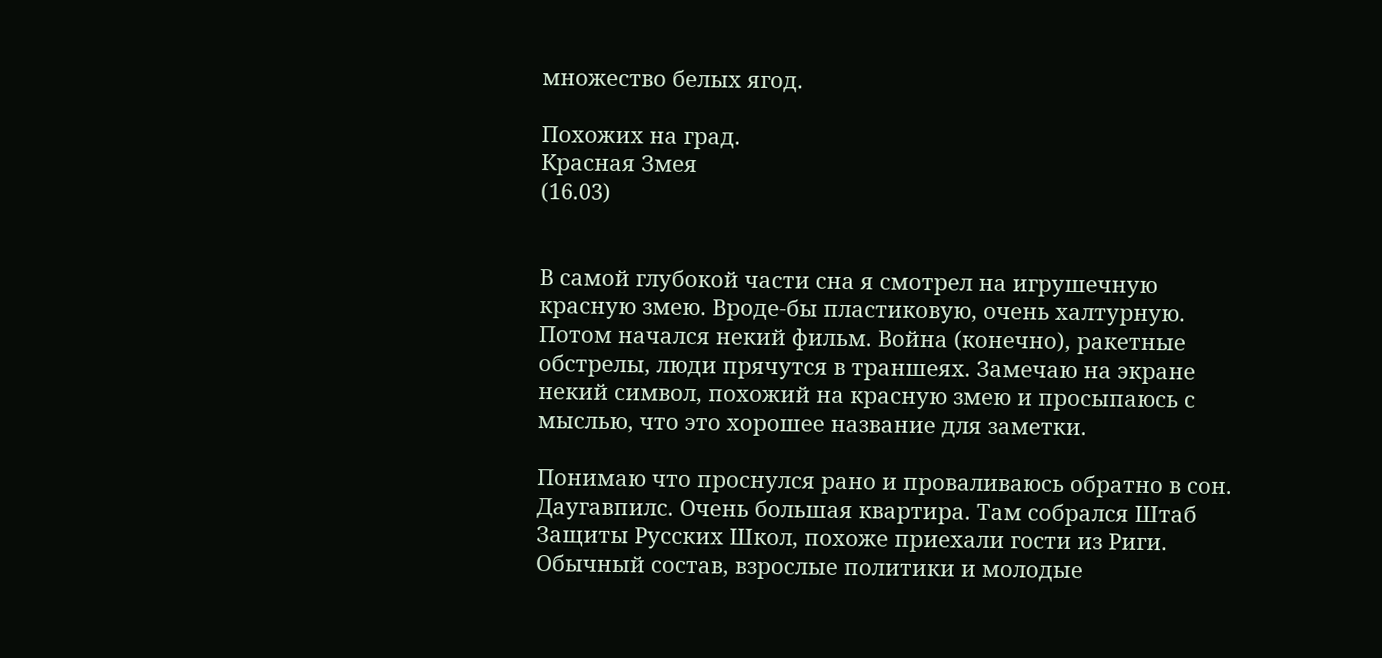множество белых ягод.

Похожих на град.
Красная Змея
(16.03)


В самой глубокой части сна я смотрел на игрушечную красную змею. Вроде-бы пластиковую, очень халтурную. Потом начался некий фильм. Война (конечно), ракетные обстрелы, люди прячутся в траншеях. Замечаю на экране некий символ, похожий на красную змею и просыпаюсь с мыслью, что это хорошее название для заметки.

Понимаю что проснулся рано и проваливаюсь обратно в сон. Даугавпилс. Очень большая квартира. Там собрался Штаб Защиты Русских Школ, похоже приехали гости из Риги. Обычный состав, взрослые политики и молодые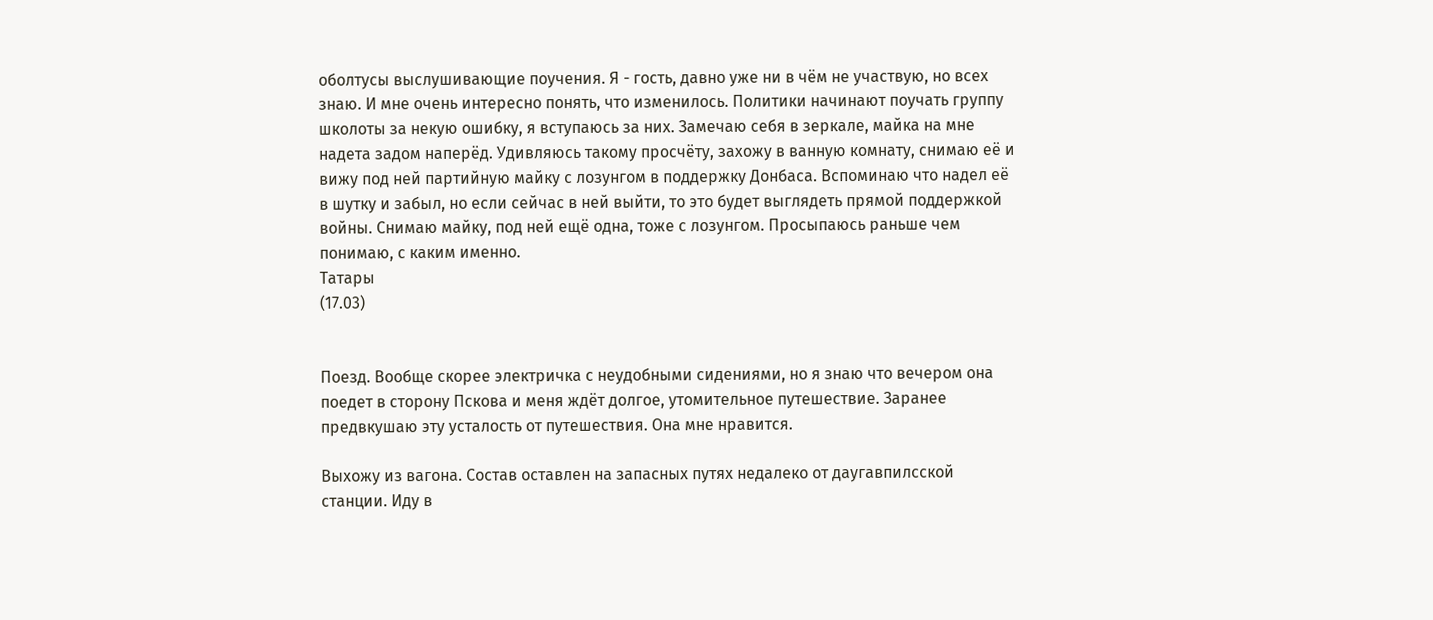оболтусы выслушивающие поучения. Я - гость, давно уже ни в чём не участвую, но всех знаю. И мне очень интересно понять, что изменилось. Политики начинают поучать группу школоты за некую ошибку, я вступаюсь за них. Замечаю себя в зеркале, майка на мне надета задом наперёд. Удивляюсь такому просчёту, захожу в ванную комнату, снимаю её и вижу под ней партийную майку с лозунгом в поддержку Донбаса. Вспоминаю что надел её в шутку и забыл, но если сейчас в ней выйти, то это будет выглядеть прямой поддержкой войны. Снимаю майку, под ней ещё одна, тоже с лозунгом. Просыпаюсь раньше чем понимаю, с каким именно.
Татары
(17.03)


Поезд. Вообще скорее электричка с неудобными сидениями, но я знаю что вечером она поедет в сторону Пскова и меня ждёт долгое, утомительное путешествие. Заранее предвкушаю эту усталость от путешествия. Она мне нравится.

Выхожу из вагона. Состав оставлен на запасных путях недалеко от даугавпилсской станции. Иду в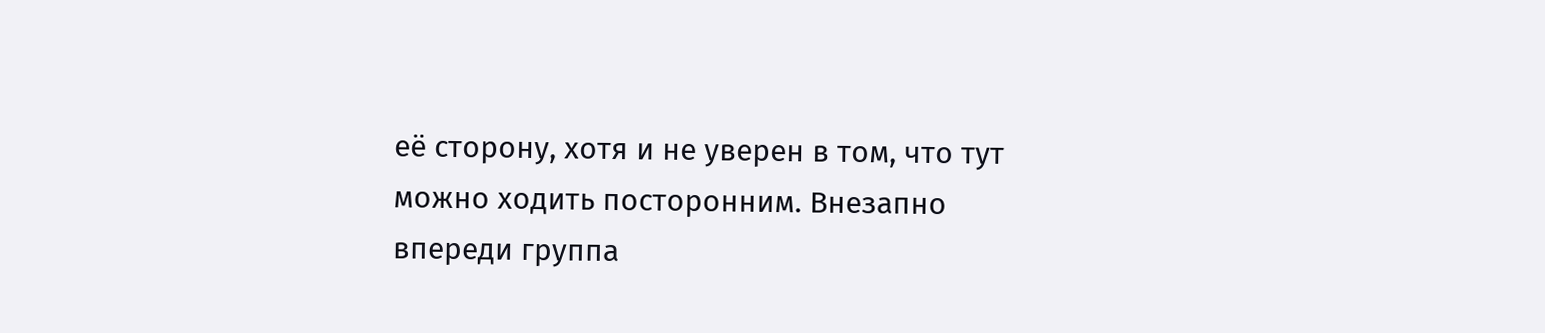её сторону, хотя и не уверен в том, что тут можно ходить посторонним. Внезапно впереди группа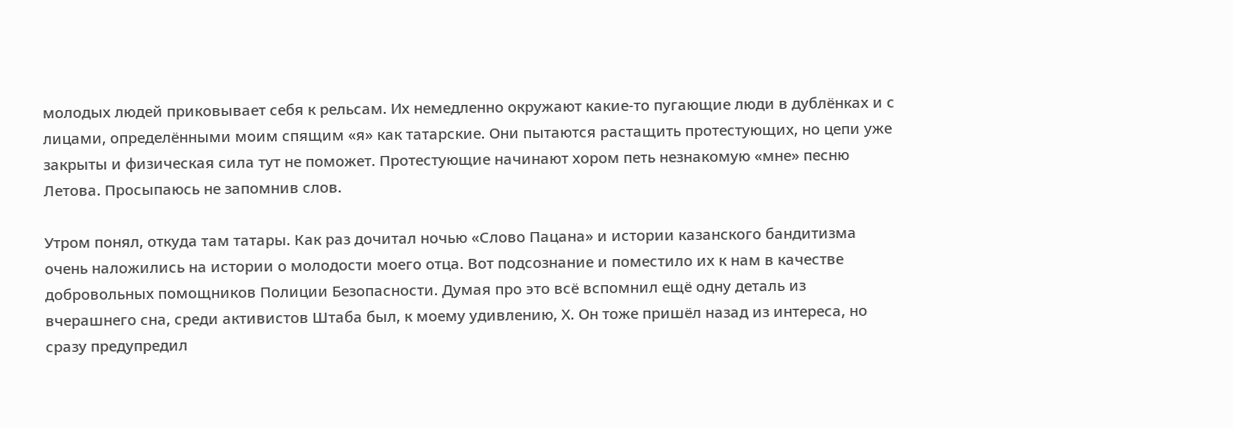молодых людей приковывает себя к рельсам. Их немедленно окружают какие-то пугающие люди в дублёнках и с лицами, определёнными моим спящим «я» как татарские. Они пытаются растащить протестующих, но цепи уже закрыты и физическая сила тут не поможет. Протестующие начинают хором петь незнакомую «мне» песню Летова. Просыпаюсь не запомнив слов.

Утром понял, откуда там татары. Как раз дочитал ночью «Слово Пацана» и истории казанского бандитизма очень наложились на истории о молодости моего отца. Вот подсознание и поместило их к нам в качестве добровольных помощников Полиции Безопасности. Думая про это всё вспомнил ещё одну деталь из вчерашнего сна, среди активистов Штаба был, к моему удивлению, Х. Он тоже пришёл назад из интереса, но сразу предупредил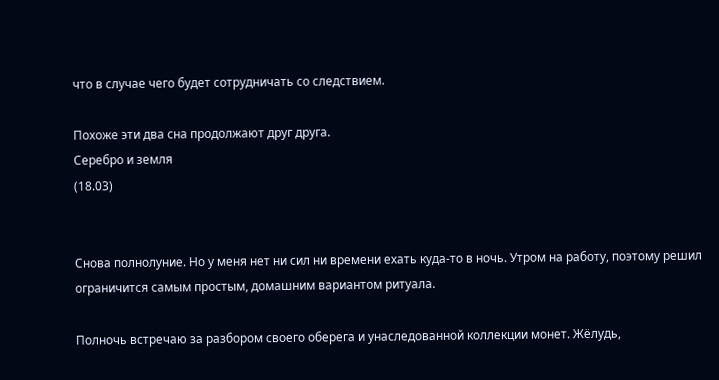что в случае чего будет сотрудничать со следствием.

Похоже эти два сна продолжают друг друга.
Серебро и земля
(18.03)


Снова полнолуние. Но у меня нет ни сил ни времени ехать куда-то в ночь. Утром на работу, поэтому решил ограничится самым простым, домашним вариантом ритуала.

Полночь встречаю за разбором своего оберега и унаследованной коллекции монет. Жёлудь,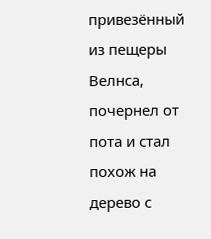привезённый из пещеры Велнса, почернел от пота и стал похож на дерево с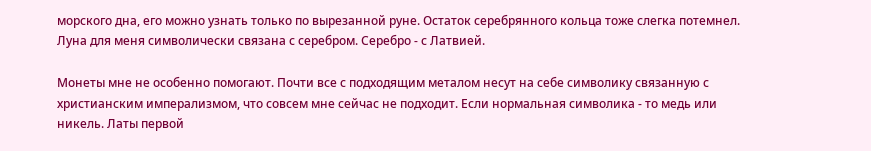морского дна, его можно узнать только по вырезанной руне. Остаток серебрянного кольца тоже слегка потемнел. Луна для меня символически связана с серебром. Серебро - с Латвией.

Монеты мне не особенно помогают. Почти все с подходящим металом несут на себе символику связанную с христианским имперализмом, что совсем мне сейчас не подходит. Если нормальная символика - то медь или никель. Латы первой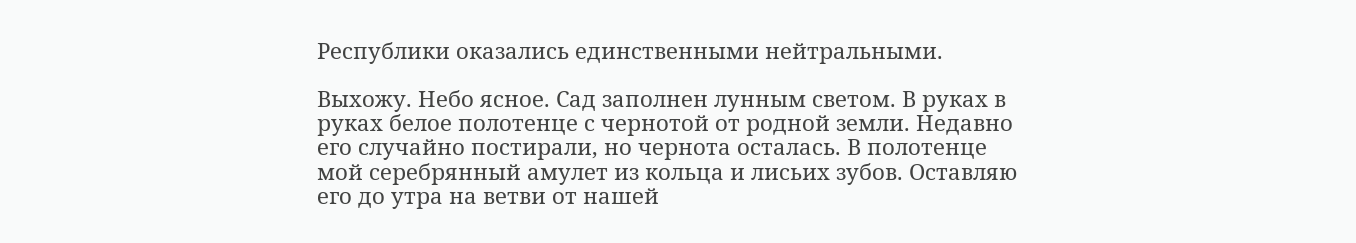Республики оказались единственными нейтральными.

Выхожу. Небо ясное. Сад заполнен лунным светом. В руках в руках белое полотенце с чернотой от родной земли. Недавно его случайно постирали, но чернота осталась. В полотенце мой серебрянный амулет из кольца и лисьих зубов. Оставляю его до утра на ветви от нашей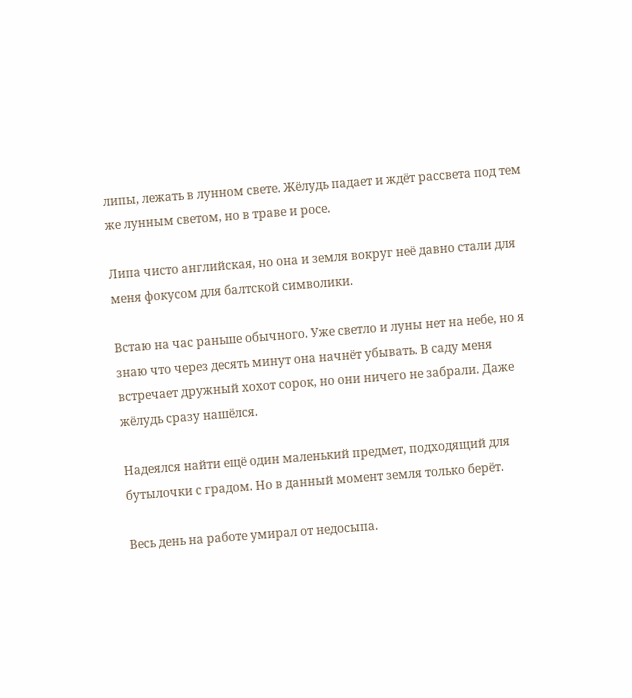липы, лежать в лунном свете. Жёлудь падает и ждёт рассвета под тем же лунным светом, но в траве и росе.

Липа чисто английская, но она и земля вокруг неё давно стали для меня фокусом для балтской символики.

Встаю на час раньше обычного. Уже светло и луны нет на небе, но я знаю что через десять минут она начнёт убывать. В саду меня встречает дружный хохот сорок, но они ничего не забрали. Даже жёлудь сразу нашёлся.

Надеялся найти ещё один маленький предмет, подходящий для бутылочки с градом. Но в данный момент земля только берёт.

Весь день на работе умирал от недосыпа.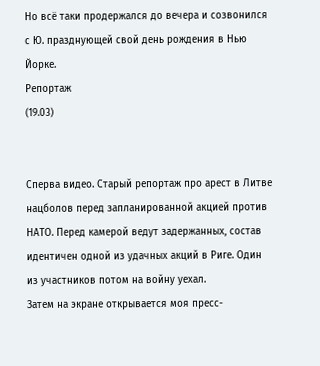Но всё таки продержался до вечера и созвонился с Ю. празднующей свой день рождения в Нью Йорке.
Репортаж
(19.03)


Сперва видео. Старый репортаж про арест в Литве нацболов перед запланированной акцией против НАТО. Перед камерой ведут задержанных, состав идентичен одной из удачных акций в Риге. Один из участников потом на войну уехал.
Затем на экране открывается моя пресс-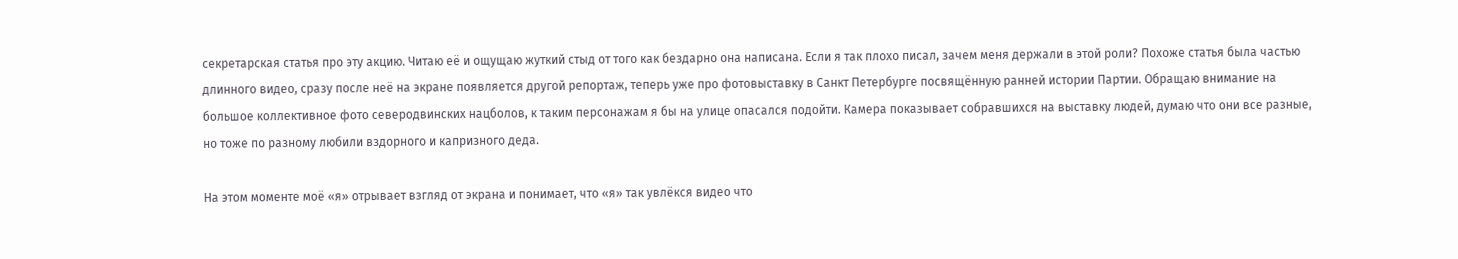секретарская статья про эту акцию. Читаю её и ощущаю жуткий стыд от того как бездарно она написана. Если я так плохо писал, зачем меня держали в этой роли? Похоже статья была частью длинного видео, сразу после неё на экране появляется другой репортаж, теперь уже про фотовыставку в Санкт Петербурге посвящённую ранней истории Партии. Обращаю внимание на большое коллективное фото северодвинских нацболов, к таким персонажам я бы на улице опасался подойти. Камера показывает собравшихся на выставку людей, думаю что они все разные, но тоже по разному любили вздорного и капризного деда.

На этом моменте моё «я» отрывает взгляд от экрана и понимает, что «я» так увлёкся видео что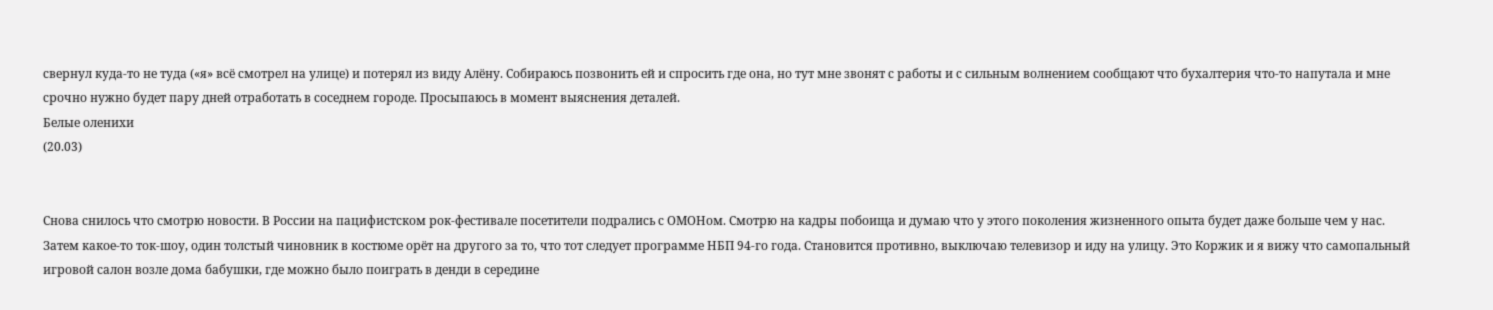свернул куда-то не туда («я» всё смотрел на улице) и потерял из виду Алёну. Собираюсь позвонить ей и спросить где она, но тут мне звонят с работы и с сильным волнением сообщают что бухалтерия что-то напутала и мне срочно нужно будет пару дней отработать в соседнем городе. Просыпаюсь в момент выяснения деталей.
Белые оленихи
(20.03)


Снова снилось что смотрю новости. В России на пацифистском рок-фестивале посетители подрались с ОМОНом. Смотрю на кадры побоища и думаю что у этого поколения жизненного опыта будет даже больше чем у нас.
Затем какое-то ток-шоу, один толстый чиновник в костюме орёт на другого за то, что тот следует программе НБП 94-го года. Становится противно, выключаю телевизор и иду на улицу. Это Коржик и я вижу что самопальный игровой салон возле дома бабушки, где можно было поиграть в денди в середине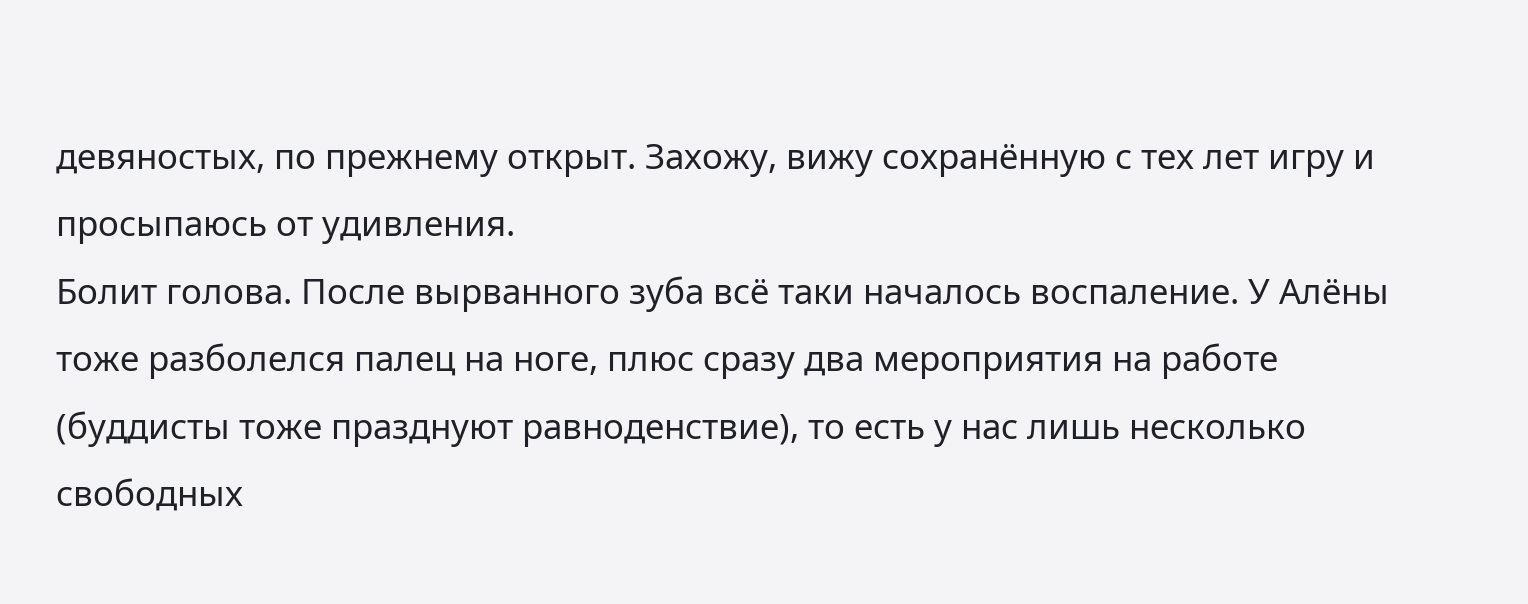девяностых, по прежнему открыт. Захожу, вижу сохранённую с тех лет игру и просыпаюсь от удивления.
Болит голова. После вырванного зуба всё таки началось воспаление. У Алёны тоже разболелся палец на ноге, плюс сразу два мероприятия на работе (буддисты тоже празднуют равноденствие), то есть у нас лишь несколько свободных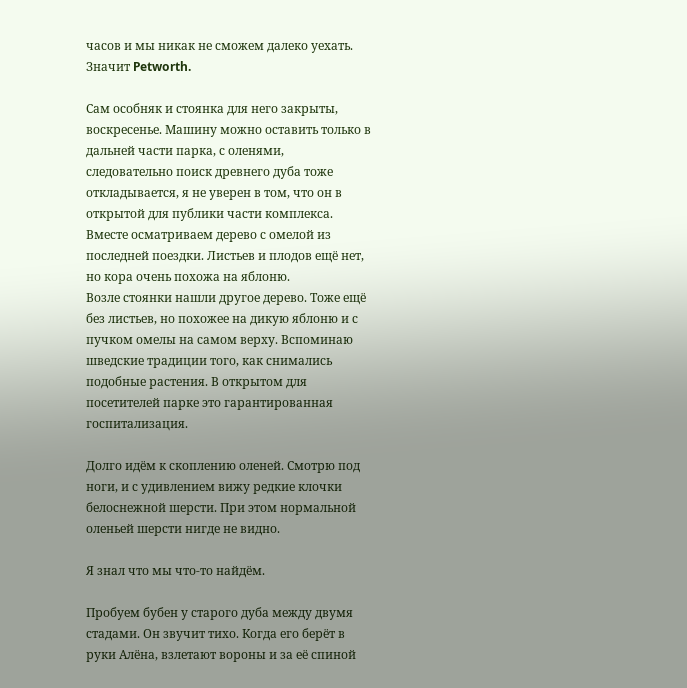часов и мы никак не сможем далеко уехать. Значит Petworth.

Сам особняк и стоянка для него закрыты, воскресенье. Машину можно оставить только в дальней части парка, с оленями, следовательно поиск древнего дуба тоже откладывается, я не уверен в том, что он в открытой для публики части комплекса. Вместе осматриваем дерево с омелой из последней поездки. Листьев и плодов ещё нет, но кора очень похожа на яблоню.
Возле стоянки нашли другое дерево. Тоже ещё без листьев, но похожее на дикую яблоню и с пучком омелы на самом верху. Вспоминаю шведские традиции того, как снимались подобные растения. В открытом для посетителей парке это гарантированная госпитализация.

Долго идём к скоплению оленей. Смотрю под ноги, и с удивлением вижу редкие клочки белоснежной шерсти. При этом нормальной оленьей шерсти нигде не видно.

Я знал что мы что-то найдём.

Пробуем бубен у старого дуба между двумя стадами. Он звучит тихо. Когда его берёт в руки Алёна, взлетают вороны и за её спиной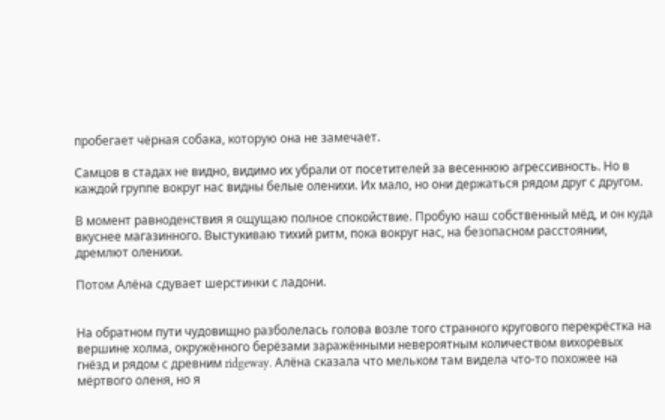пробегает чёрная собака, которую она не замечает.

Самцов в стадах не видно, видимо их убрали от посетителей за весеннюю агрессивность. Но в каждой группе вокруг нас видны белые оленихи. Их мало, но они держаться рядом друг с другом.

В момент равноденствия я ощущаю полное спокойствие. Пробую наш собственный мёд, и он куда вкуснее магазинного. Выстукиваю тихий ритм, пока вокруг нас, на безопасном расстоянии, дремлют оленихи.

Потом Алёна сдувает шерстинки с ладони.


На обратном пути чудовищно разболелась голова возле того странного кругового перекрёстка на вершине холма, окружённого берёзами заражёнными невероятным количеством вихоревых гнёзд и рядом с древним ridgeway. Алёна сказала что мельком там видела что-то похожее на мёртвого оленя, но я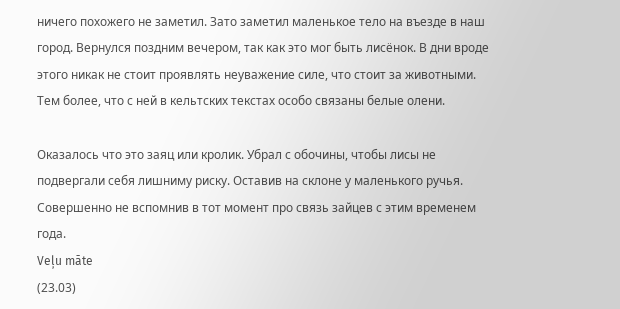ничего похожего не заметил. Зато заметил маленькое тело на въезде в наш город. Вернулся поздним вечером, так как это мог быть лисёнок. В дни вроде этого никак не стоит проявлять неуважение силе, что стоит за животными. Тем более, что с ней в кельтских текстах особо связаны белые олени.

Оказалось что это заяц или кролик. Убрал с обочины, чтобы лисы не подвергали себя лишниму риску. Оставив на склоне у маленького ручья. Совершенно не вспомнив в тот момент про связь зайцев с этим временем года.
Veļu māte
(23.03)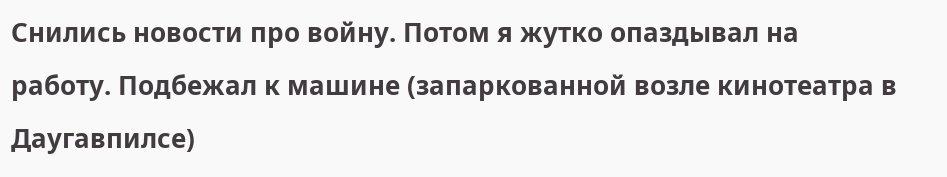Снились новости про войну. Потом я жутко опаздывал на работу. Подбежал к машине (запаркованной возле кинотеатра в Даугавпилсе)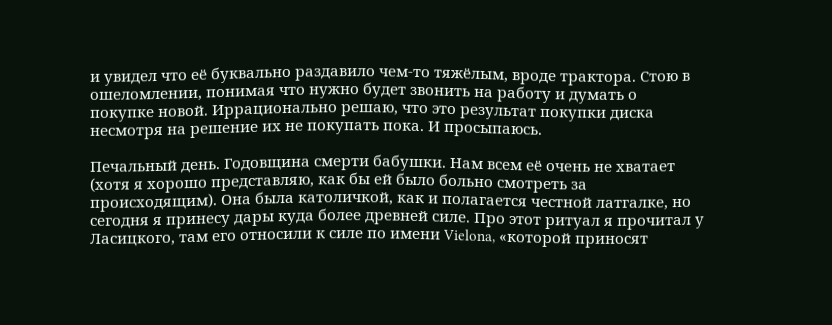и увидел что её буквально раздавило чем-то тяжёлым, вроде трактора. Стою в ошеломлении, понимая что нужно будет звонить на работу и думать о покупке новой. Иррационально решаю, что это результат покупки диска несмотря на решение их не покупать пока. И просыпаюсь.

Печальный день. Годовщина смерти бабушки. Нам всем её очень не хватает (хотя я хорошо представляю, как бы ей было больно смотреть за происходящим). Она была католичкой, как и полагается честной латгалке, но сегодня я принесу дары куда более древней силе. Про этот ритуал я прочитал у Ласицкого, там его относили к силе по имени Vielona, «которой приносят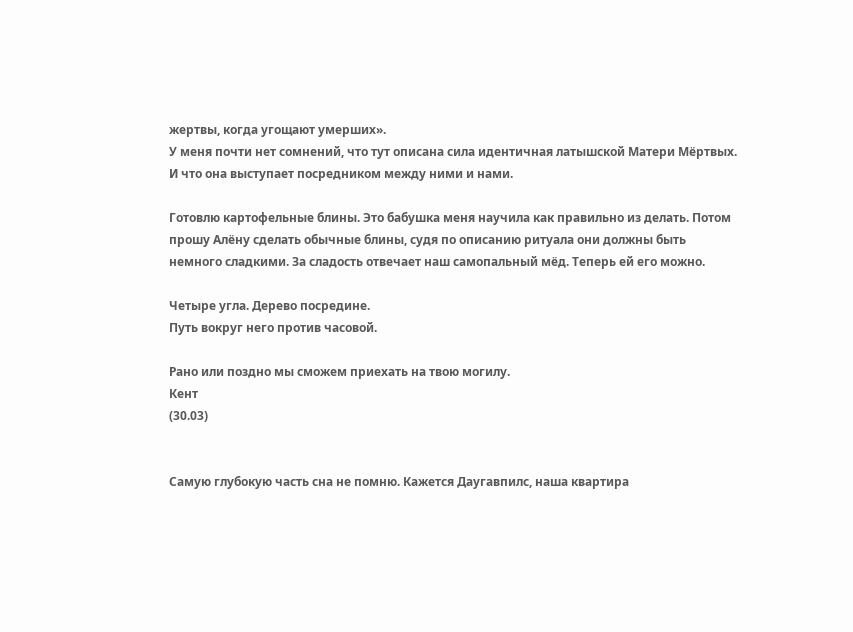жертвы, когда угощают умерших».
У меня почти нет сомнений, что тут описана сила идентичная латышской Матери Мёртвых. И что она выступает посредником между ними и нами.

Готовлю картофельные блины. Это бабушка меня научила как правильно из делать. Потом прошу Алёну сделать обычные блины, судя по описанию ритуала они должны быть немного сладкими. За сладость отвечает наш самопальный мёд. Теперь ей его можно.

Четыре угла. Дерево посредине.
Путь вокруг него против часовой.

Рано или поздно мы сможем приехать на твою могилу.
Кент
(30.03)


Самую глубокую часть сна не помню. Кажется Даугавпилс, наша квартира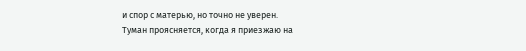и спор с матерью, но точно не уверен.
Туман проясняется, когда я приезжаю на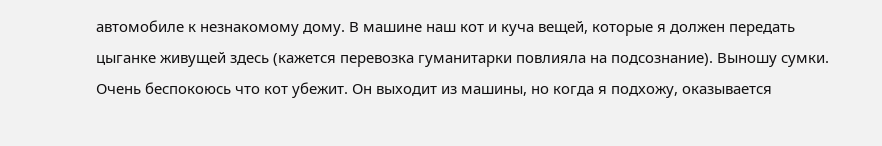автомобиле к незнакомому дому. В машине наш кот и куча вещей, которые я должен передать цыганке живущей здесь (кажется перевозка гуманитарки повлияла на подсознание). Выношу сумки. Очень беспокоюсь что кот убежит. Он выходит из машины, но когда я подхожу, оказывается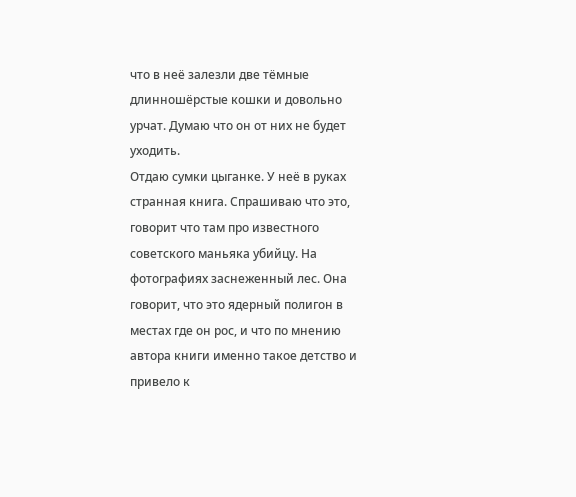что в неё залезли две тёмные длинношёрстые кошки и довольно урчат. Думаю что он от них не будет уходить.
Отдаю сумки цыганке. У неё в руках странная книга. Спрашиваю что это, говорит что там про известного советского маньяка убийцу. На фотографиях заснеженный лес. Она говорит, что это ядерный полигон в местах где он рос, и что по мнению автора книги именно такое детство и привело к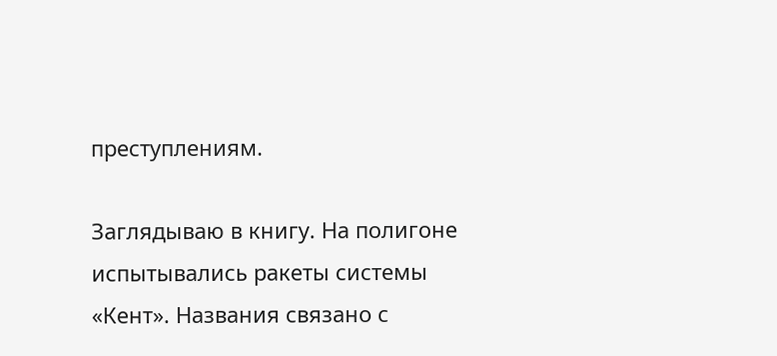преступлениям.

Заглядываю в книгу. На полигоне испытывались ракеты системы «Кент». Названия связано с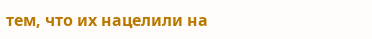тем, что их нацелили на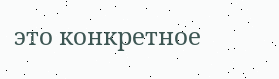это конкретное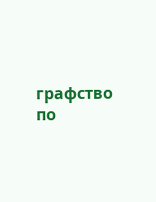графство по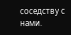соседству с нами.